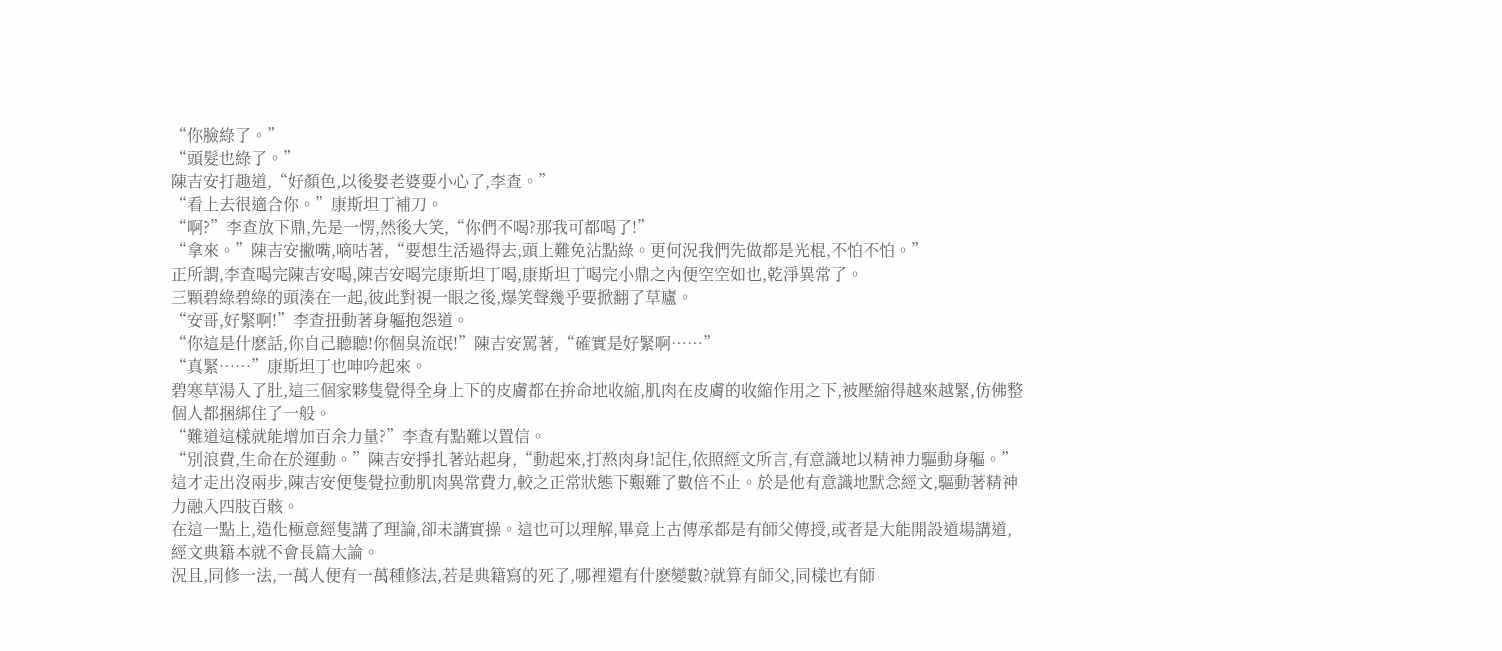“你臉綠了。”
“頭髮也綠了。”
陳吉安打趣道,“好顏色,以後娶老婆要小心了,李查。”
“看上去很適合你。”康斯坦丁補刀。
“啊?”李查放下鼎,先是一愣,然後大笑,“你們不喝?那我可都喝了!”
“拿來。”陳吉安撇嘴,嘀咕著,“要想生活過得去,頭上難免沾點綠。更何況我們先做都是光棍,不怕不怕。”
正所謂,李查喝完陳吉安喝,陳吉安喝完康斯坦丁喝,康斯坦丁喝完小鼎之內便空空如也,乾淨異常了。
三顆碧綠碧綠的頭湊在一起,彼此對視一眼之後,爆笑聲幾乎要掀翻了草廬。
“安哥,好緊啊!”李查扭動著身軀抱怨道。
“你這是什麽話,你自己聽聽!你個臭流氓!”陳吉安罵著,“確實是好緊啊……”
“真緊……”康斯坦丁也呻吟起來。
碧寒草湯入了肚,這三個家夥隻覺得全身上下的皮膚都在拚命地收縮,肌肉在皮膚的收縮作用之下,被壓縮得越來越緊,仿佛整個人都捆綁住了一般。
“難道這樣就能增加百余力量?”李查有點難以置信。
“別浪費,生命在於運動。”陳吉安掙扎著站起身,“動起來,打熬肉身!記住,依照經文所言,有意識地以精神力驅動身軀。”
這才走出沒兩步,陳吉安便隻覺拉動肌肉異常費力,較之正常狀態下艱難了數倍不止。於是他有意識地默念經文,驅動著精神力融入四肢百骸。
在這一點上,造化極意經隻講了理論,卻未講實操。這也可以理解,畢竟上古傳承都是有師父傳授,或者是大能開設道場講道,經文典籍本就不會長篇大論。
況且,同修一法,一萬人便有一萬種修法,若是典籍寫的死了,哪裡還有什麽變數?就算有師父,同樣也有師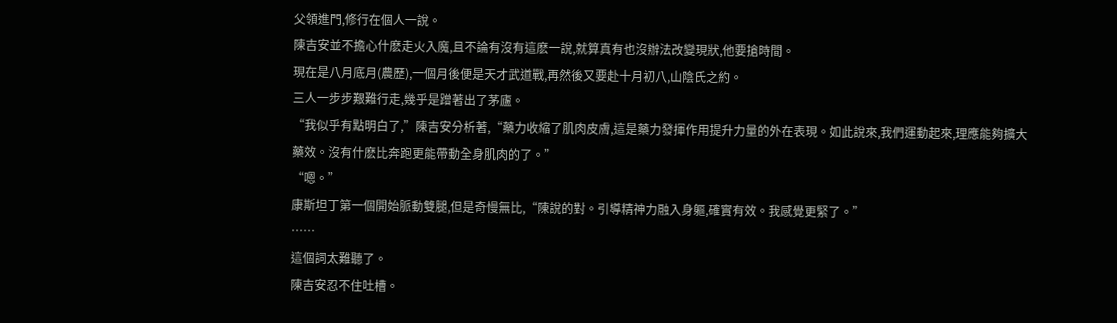父領進門,修行在個人一說。
陳吉安並不擔心什麽走火入魔,且不論有沒有這麽一說,就算真有也沒辦法改變現狀,他要搶時間。
現在是八月底月(農歷),一個月後便是天才武道戰,再然後又要赴十月初八,山陰氏之約。
三人一步步艱難行走,幾乎是蹭著出了茅廬。
“我似乎有點明白了,”陳吉安分析著,“藥力收縮了肌肉皮膚,這是藥力發揮作用提升力量的外在表現。如此說來,我們運動起來,理應能夠擴大藥效。沒有什麽比奔跑更能帶動全身肌肉的了。”
“嗯。”
康斯坦丁第一個開始脈動雙腿,但是奇慢無比,“陳說的對。引導精神力融入身軀,確實有效。我感覺更緊了。”
……
這個詞太難聽了。
陳吉安忍不住吐槽。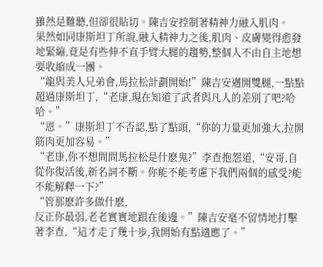雖然是難聽,但卻很貼切。陳吉安控制著精神力融入肌肉。
果然如同康斯坦丁所說,融入精神力之後,肌肉、皮膚變得愈發地緊繃,竟是有些伸不直手臂大腿的趨勢,整個人不由自主地想要收縮成一團。
“龍與美人兄弟會,馬拉松計劃開始!”陳吉安邁開雙腿,一點點超過康斯坦丁,“老康,現在知道了武者與凡人的差別了吧?哈哈。”
“恩。”康斯坦丁不否認,點了點頭,“你的力量更加強大,拉開筋肉更加容易。”
“老康,你不想問問馬拉松是什麽鬼?”李查抱怨道,“安哥,自從你復活後,新名詞不斷。你能不能考慮下我們兩個的感受?能不能解釋一下?”
“管那麽許多做什麽,
反正你最弱,老老實實地跟在後邊。”陳吉安毫不留情地打擊著李查,“這才走了幾十步,我開始有點適應了。”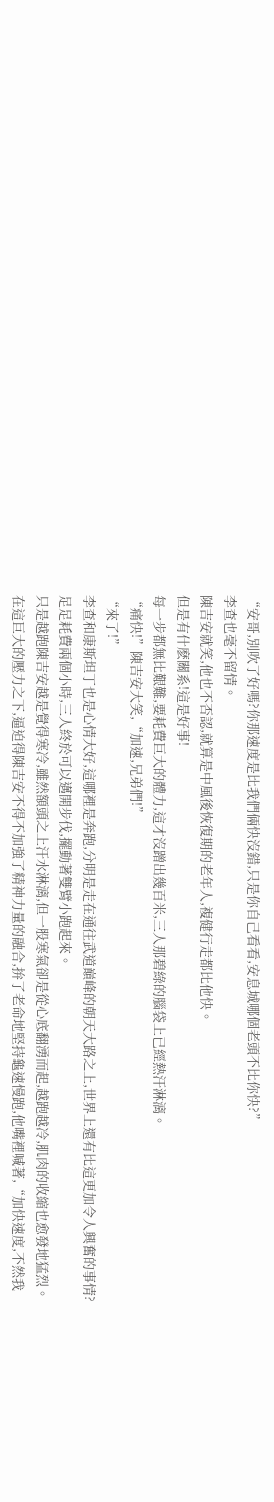“安哥,別吹了好嗎?你那速度是比我們倆快沒錯,只是你自己看看,安息城哪個老頭不比你快?”
李查也毫不留情。
陳吉安就笑,他也不否認,就算是中風後恢復期的老年人,複健行走都比他快。
但是有什麽關系!這是好事!
每一步都無比艱難,要耗費巨大的體力,這才沒蹭出幾百米,三人那碧綠的腦袋上已經熱汗淋漓。
“痛快!”陳吉安大笑,“加速,兄弟們!”
“來了!”
李查和康斯坦丁也是心情大好,這哪裡是奔跑,分明是走在通往武道巔峰的朝天大路之上,世界上還有比這更加令人興奮的事情?
足足耗費兩個小時,三人終於可以邁開步伐,擺動著雙臂小跑起來。
只是越跑陳吉安越是覺得寒冷,雖然額頭之上汗水淋漓,但一股寒氣卻是從心底翻湧而起,越跑越冷,肌肉的收縮也愈發地猛烈。
在這巨大的壓力之下,逼迫得陳吉安不得不加強了精神力量的融合,拚了老命地堅持龜速慢跑,他嘴裡喊著,“加快速度,不然我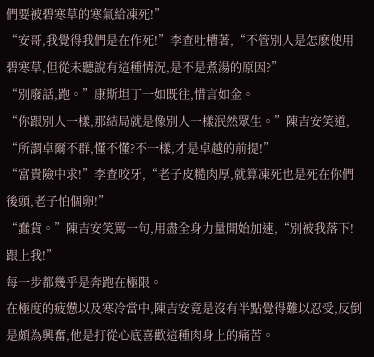們要被碧寒草的寒氣給凍死!”
“安哥,我覺得我們是在作死!”李查吐槽著,“不管別人是怎麽使用碧寒草,但從未聽說有這種情況,是不是煮湯的原因?”
“別廢話,跑。”康斯坦丁一如既往,惜言如金。
“你跟別人一樣,那結局就是像別人一樣泯然眾生。”陳吉安笑道, “所謂卓爾不群,懂不懂?不一樣,才是卓越的前提!”
“富貴險中求!”李查咬牙,“老子皮糙肉厚,就算凍死也是死在你們後頭,老子怕個卵!”
“蠢貨。”陳吉安笑罵一句,用盡全身力量開始加速,“別被我落下!跟上我!”
每一步都幾乎是奔跑在極限。
在極度的疲憊以及寒冷當中,陳吉安竟是沒有半點覺得難以忍受,反倒是頗為興奮,他是打從心底喜歡這種肉身上的痛苦。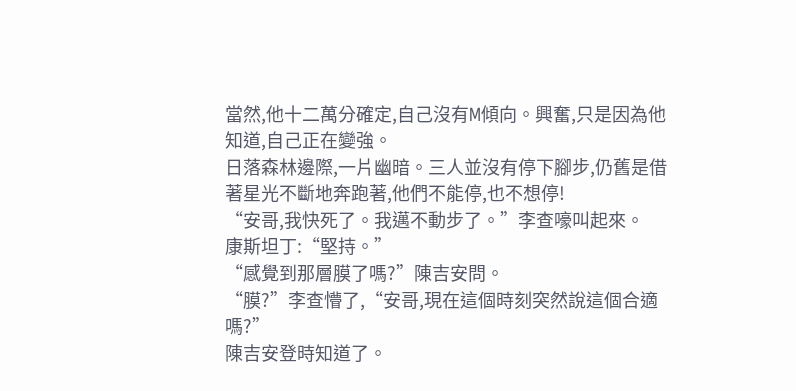當然,他十二萬分確定,自己沒有M傾向。興奮,只是因為他知道,自己正在變強。
日落森林邊際,一片幽暗。三人並沒有停下腳步,仍舊是借著星光不斷地奔跑著,他們不能停,也不想停!
“安哥,我快死了。我邁不動步了。”李查嚎叫起來。
康斯坦丁:“堅持。”
“感覺到那層膜了嗎?”陳吉安問。
“膜?”李查懵了,“安哥,現在這個時刻突然說這個合適嗎?”
陳吉安登時知道了。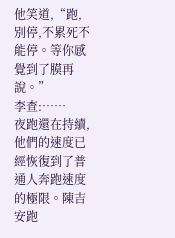他笑道,“跑,別停,不累死不能停。等你感覺到了膜再說。”
李查:……
夜跑還在持續,他們的速度已經恢復到了普通人奔跑速度的極限。陳吉安跑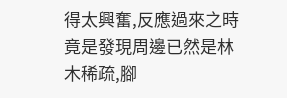得太興奮,反應過來之時竟是發現周邊已然是林木稀疏,腳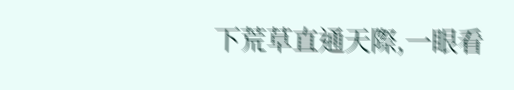下荒草直通天際,一眼看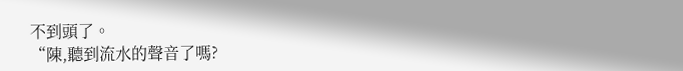不到頭了。
“陳,聽到流水的聲音了嗎?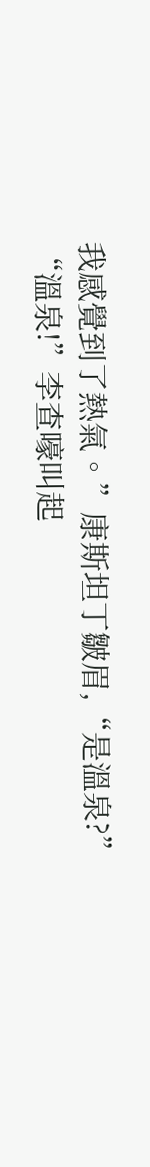我感覺到了熱氣。”康斯坦丁皺眉,“是溫泉?”
“溫泉!”李查嚎叫起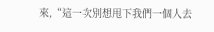來,“這一次別想甩下我們一個人去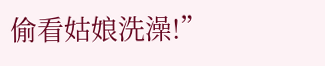偷看姑娘洗澡!”